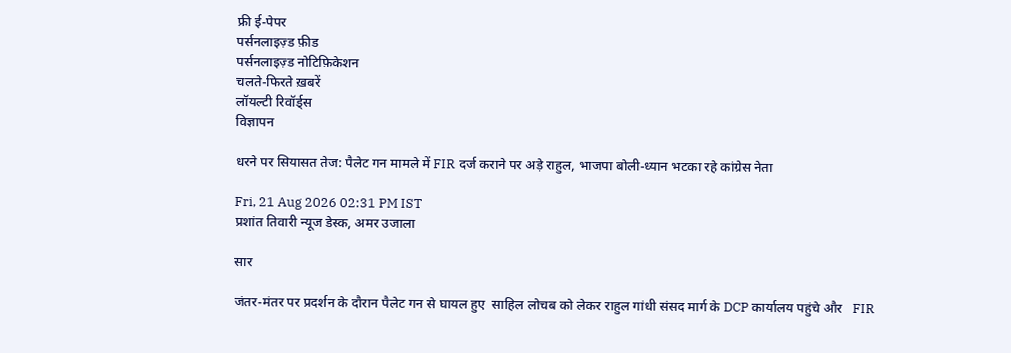फ्री ई-पेपर
पर्सनलाइज़्ड फ़ीड
पर्सनलाइज़्ड नोटिफ़िकेशन
चलते-फिरते ख़बरें
लॉयल्टी रिवॉर्ड्स
विज्ञापन

धरने पर सियासत तेज: पैलेट गन मामले में FIR दर्ज कराने पर अड़े राहुल, भाजपा बोली-ध्यान भटका रहे कांग्रेस नेता

Fri, 21 Aug 2026 02:31 PM IST
प्रशांत तिवारी न्यूज डेस्क, अमर उजाला

सार

जंतर-मंतर पर प्रदर्शन के दौरान पैलेट गन से घायल हुए  साहिल लोचब को लेकर राहुल गांधी संसद मार्ग के DCP कार्यालय पहुंचे और   FIR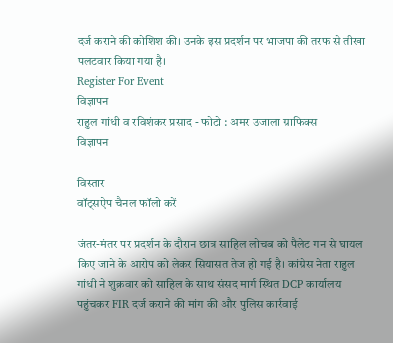दर्ज कराने की कोशिश की। उनके इस प्रदर्शन पर भाजपा की तरफ से तीखा पलटवार किया गया है।
Register For Event
विज्ञापन
राहुल गांधी व रविशंकर प्रसाद - फोटो : अमर उजाला ग्राफिक्स
विज्ञापन

विस्तार
वॉट्सऐप चैनल फॉलो करें

जंतर-मंतर पर प्रदर्शन के दौरान छात्र साहिल लोचब को पैलेट गन से घायल किए जाने के आरोप को लेकर सियासत तेज हो गई है। कांग्रेस नेता राहुल गांधी ने शुक्रवार को साहिल के साथ संसद मार्ग स्थित DCP कार्यालय पहुंचकर FIR दर्ज कराने की मांग की और पुलिस कार्रवाई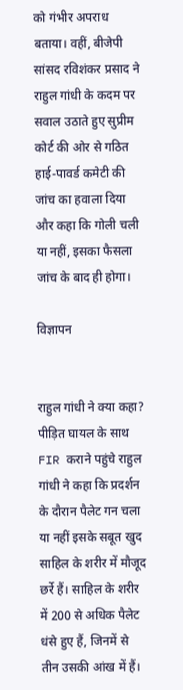को गंभीर अपराध बताया। वहीं, बीजेपी सांसद रविशंकर प्रसाद ने राहुल गांधी के कदम पर सवाल उठाते हुए सुप्रीम कोर्ट की ओर से गठित हाई-पावर्ड कमेटी की जांच का हवाला दिया और कहा कि गोली चली या नहीं, इसका फैसला जांच के बाद ही होगा।

विज्ञापन


राहुल गांधी ने क्या कहा?
पीड़ित घायल के साथ FIR कराने पहुंचे राहुल गांधी ने कहा कि प्रदर्शन के दौरान पैलेट गन चला या नहीं इसके सबूत खुद साहिल के शरीर में मौजूद छर्रे हैं। साहिल के शरीर में 200 से अधिक पैलेट धंसे हुए हैं, जिनमें से तीन उसकी आंख में हैं।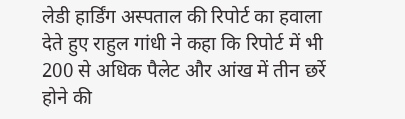लेडी हार्डिंग अस्पताल की रिपोर्ट का हवाला देते हुए राहुल गांधी ने कहा कि रिपोर्ट में भी 200 से अधिक पैलेट और आंख में तीन छर्रे होने की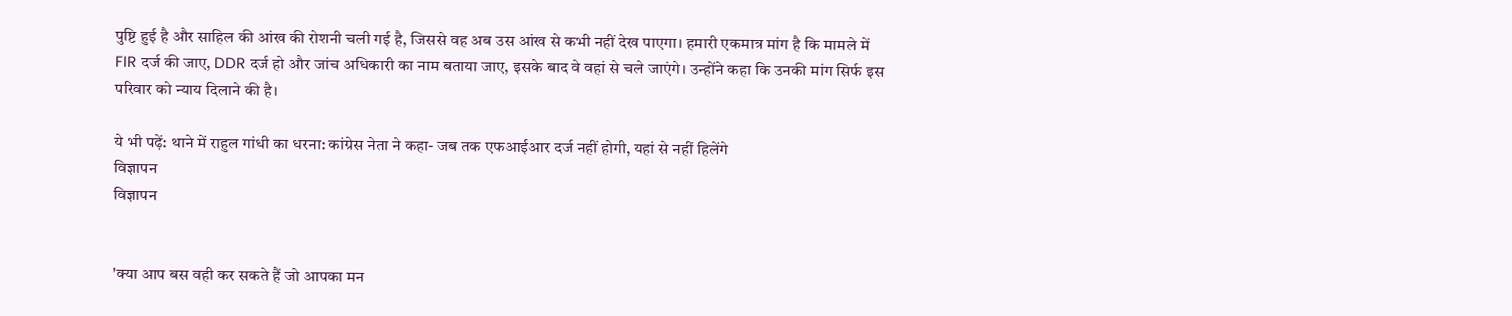पुष्टि हुई है और साहिल की आंख की रोशनी चली गई है, जिससे वह अब उस आंख से कभी नहीं देख पाएगा। हमारी एकमात्र मांग है कि मामले में FIR दर्ज की जाए, DDR दर्ज हो और जांच अधिकारी का नाम बताया जाए, इसके बाद वे वहां से चले जाएंगे। उन्होंने कहा कि उनकी मांग सिर्फ इस परिवार को न्याय दिलाने की है।

ये भी पढ़ें: थाने में राहुल गांधी का धरना: कांग्रेस नेता ने कहा- जब तक एफआईआर दर्ज नहीं होगी, यहां से नहीं हिलेंगे
विज्ञापन
विज्ञापन


'क्या आप बस वही कर सकते हैं जो आपका मन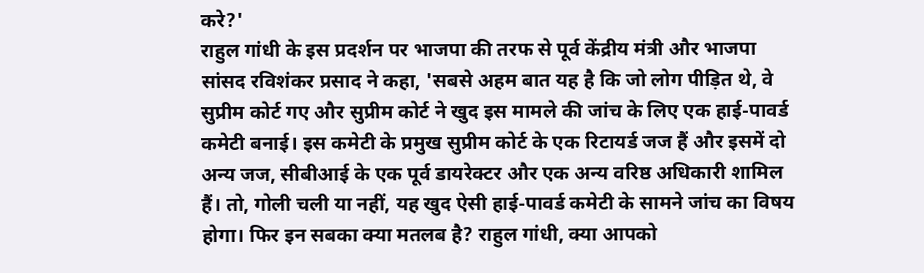करे?'
राहुल गांधी के इस प्रदर्शन पर भाजपा की तरफ से पूर्व केंद्रीय मंत्री और भाजपा सांसद रविशंकर प्रसाद ने कहा, 'सबसे अहम बात यह है कि जो लोग पीड़ित थे, वे सुप्रीम कोर्ट गए और सुप्रीम कोर्ट ने खुद इस मामले की जांच के लिए एक हाई-पावर्ड कमेटी बनाई। इस कमेटी के प्रमुख सुप्रीम कोर्ट के एक रिटायर्ड जज हैं और इसमें दो अन्य जज, सीबीआई के एक पूर्व डायरेक्टर और एक अन्य वरिष्ठ अधिकारी शामिल हैं। तो, गोली चली या नहीं, यह खुद ऐसी हाई-पावर्ड कमेटी के सामने जांच का विषय होगा। फिर इन सबका क्या मतलब है? राहुल गांधी, क्या आपको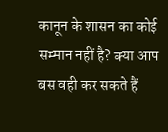कानून के शासन का कोई सम्मान नहीं है? क्या आप बस वही कर सकते हैं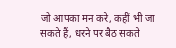जो आपका मन करे, कहीं भी जा सकते हैं, धरने पर बैठ सकते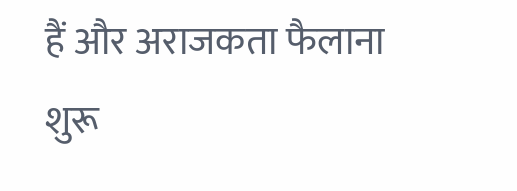हैं और अराजकता फैलाना शुरू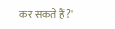कर सकते हैं?'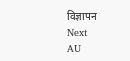विज्ञापन
Next
AU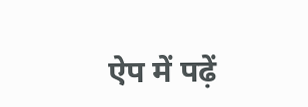ऐप में पढ़ें